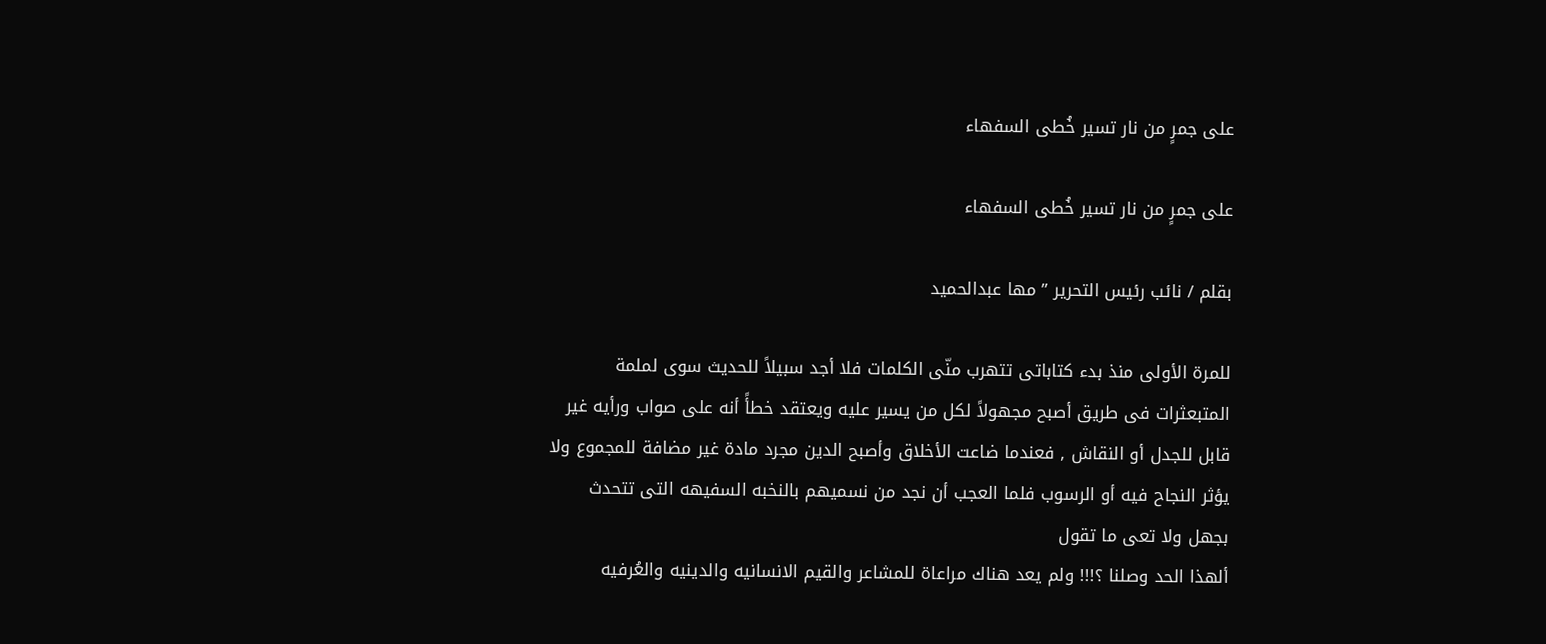على جمرٍ من نار تسير خُطى السفهاء

على جمرٍ من نار تسير خُطى السفهاء

بقلم / نائب رئيس التحرير ” مها عبدالحميد

للمرة الأولى منذ بدء كتاباتى تتهرب منّى الكلمات فلا أجد سبيلاً للحديث سوى لملمة المتبعثرات فى طريق أصبح مجهولاً لكل من يسير عليه ويعتقد خطأً أنه على صواب ورأيه غير قابل للجدل أو النقاش , فعندما ضاعت الأخلاق وأصبح الدين مجرد مادة غير مضافة للمجموع ولا يؤثر النجاح فيه أو الرسوب فلما العجب أن نجد من نسميهم بالنخبه السفيهه التى تتحدث بجهل ولا تعى ما تقول
ألهذا الحد وصلنا ؟!!! ولم يعد هناك مراعاة للمشاعر والقيم الانسانيه والدينيه والعُرفيه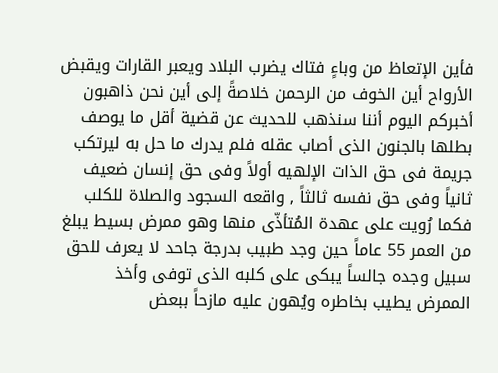فأين الإتعاظ من وباءٍ فتاك يضرب البلاد ويعبر القارات ويقبض الأرواح أين الخوف من الرحمن خلاصةً إلى أين نحن ذاهبون
أخبركم اليوم أننا سنذهب للحديث عن قضية أقل ما يوصف بطلها بالجنون الذى أصاب عقله فلم يدرك ما حل به ليرتكب جريمة فى حق الذات الإلهيه أولاً وفى حق إنسان ضعيف ثانياً وفى حق نفسه ثالثاً , واقعه السجود والصلاة للكلب فكما رُويت على عهدة المُتأذّى منها وهو ممرض بسيط يبلغ من العمر 55 عاماً حين وجد طبيب بدرجة جاحد لا يعرف للحق سبيل وجده جالساً يبكى على كلبه الذى توفى وأخذ الممرض يطيب بخاطره ويُهون عليه مازحاً ببعض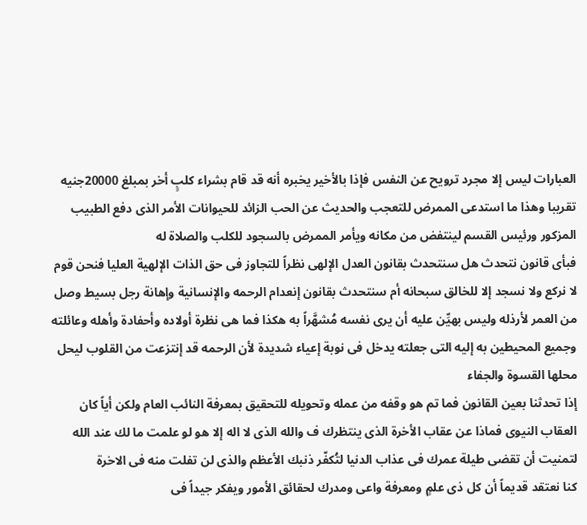العبارات ليس إلا مجرد ترويح عن النفس فإذا بالأخير يخبره أنه قد قام بشراء كلبٍ أخر بمبلغ 20000جنيه تقريبا وهذا ما استدعى الممرض للتعجب والحديث عن الحب الزائد للحيوانات الأمر الذى دفع الطبيب المزكور ورئيس القسم لينتفض من مكانه ويأمر الممرض بالسجود للكلب والصلاة له
فبأى قانون نتحدث هل سنتحدث بقانون العدل الإلهى نظراً للتجاوز فى حق الذات الإلهية العليا فنحن قوم لا نركع ولا نسجد إلا للخالق سبحانه أم سنتحدث بقانون إنعدام الرحمه والإنسانية وإهانة رجل بسيط وصل من العمر لأرذله وليس بهيِّن عليه أن يرى نفسه مُشهَّراً به هكذا فما هى نظرة أولاده وأحفادة وأهله وعائلته وجميع المحيطين به إليه التى جعلته يدخل فى نوبة إعياء شديدة لأن الرحمه قد إنتزعت من القلوب ليحل محلها القسوة والجفاء
إذا تحدثنا بعين القانون فما تم هو وقفه من عمله وتحويله للتحقيق بمعرفة النائب العام ولكن أياً كان العقاب النيوى فماذا عن عقاب الأخرة الذى ينتظرك ف والله الذى لا اله إلا هو لو علمت ما لك عند الله لتمنيت أن تقضى طيلة عمرك فى عذاب الدنيا لتُكفّر ذنبك الأعظم والذى لن تفلت منه فى الاخرة
كنا نعتقد قديماً أن كل ذى علمٍ ومعرفة واعى ومدرك لحقائق الأمور ويفكر جيداً فى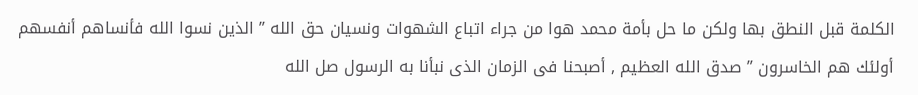الكلمة قبل النطق بها ولكن ما حل بأمة محمد هوا من جراء اتباع الشهوات ونسيان حق الله ” الذين نسوا الله فأنساهم أنفسهم أولئك هم الخاسرون ” صدق الله العظيم , أصبحنا فى الزمان الذى نبأنا به الرسول صل الله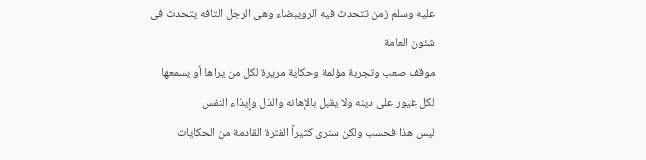عليه وسلم زمن تتحدث فيه الرويبضاء وهى الرجل التافه يتحدث فى شئون العامة
موقف صعب وتجربة مؤلمة وحكاية مريرة لكل من يراها أو يسمعها لكل غيور على دينه ولا يقبل بالإهانه والذل وإيذاء النفس
ليس هذا فحسب ولكن سنرى كثيراً الفترة القادمة من الحكايات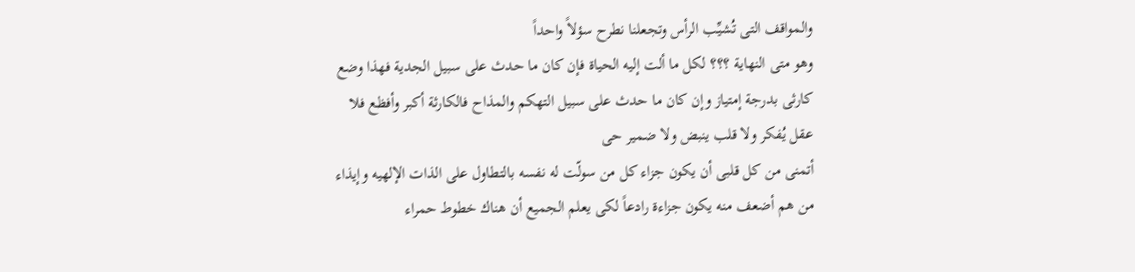والمواقف التى تُشيِّب الرأس وتجعلنا نطرح سؤلاً واحداً
وهو متى النهاية ؟؟؟ لكل ما ألت إليه الحياة فإن كان ما حدث على سبيل الجدية فهذا وضع كارثى بدرجة إمتياز وإن كان ما حدث على سبيل التهكم والمذاح فالكارثة أكبر وأفظع فلا عقل يُفكر ولا قلب ينبض ولا ضمير حى
أتمنى من كل قلبى أن يكون جزاء كل من سولّت له نفسه بالتطاول على الذات الإلهيه وإيذاء من هم أضعف منه يكون جزاءة رادعاً لكى يعلم الجميع أن هناك خطوط حمراء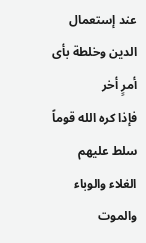عند إستعمال الدين وخلطة بأى أمرٍ أخر
فإذا كره الله قوماً سلط عليهم الغلاء والوباء والموت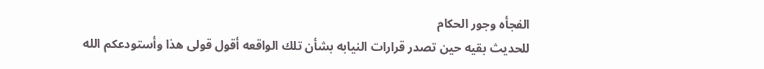الفجأه وجور الحكام
للحديث بقيه حين تصدر قرارات النيابه بشأن تلك الواقعه أقول قولى هذا وأستودعكم الله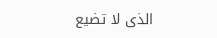الذى لا تضيع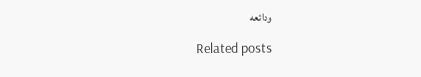ودائعه

Related posts